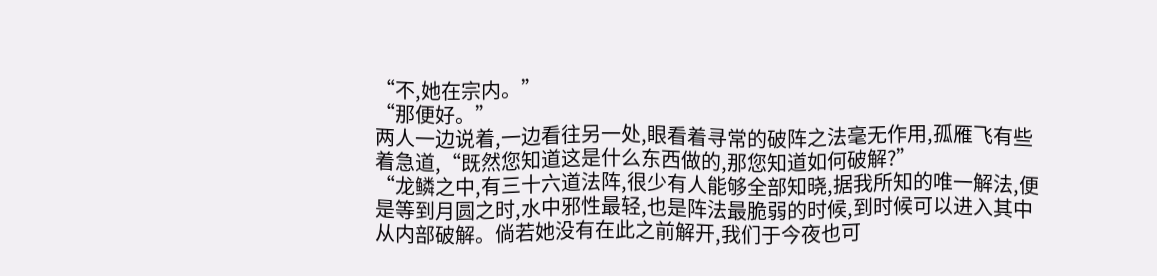“不,她在宗内。”
“那便好。”
两人一边说着,一边看往另一处,眼看着寻常的破阵之法毫无作用,孤雁飞有些着急道,“既然您知道这是什么东西做的,那您知道如何破解?”
“龙鳞之中,有三十六道法阵,很少有人能够全部知晓,据我所知的唯一解法,便是等到月圆之时,水中邪性最轻,也是阵法最脆弱的时候,到时候可以进入其中从内部破解。倘若她没有在此之前解开,我们于今夜也可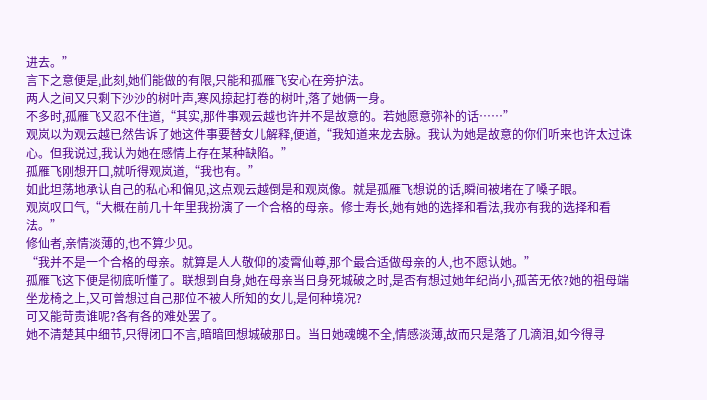进去。”
言下之意便是,此刻,她们能做的有限,只能和孤雁飞安心在旁护法。
两人之间又只剩下沙沙的树叶声,寒风掠起打卷的树叶,落了她俩一身。
不多时,孤雁飞又忍不住道,“其实,那件事观云越也许并不是故意的。若她愿意弥补的话……”
观岚以为观云越已然告诉了她这件事要替女儿解释,便道,“我知道来龙去脉。我认为她是故意的你们听来也许太过诛心。但我说过,我认为她在感情上存在某种缺陷。”
孤雁飞刚想开口,就听得观岚道,“我也有。”
如此坦荡地承认自己的私心和偏见,这点观云越倒是和观岚像。就是孤雁飞想说的话,瞬间被堵在了嗓子眼。
观岚叹口气,“大概在前几十年里我扮演了一个合格的母亲。修士寿长,她有她的选择和看法,我亦有我的选择和看法。”
修仙者,亲情淡薄的,也不算少见。
“我并不是一个合格的母亲。就算是人人敬仰的凌霄仙尊,那个最合适做母亲的人,也不愿认她。”
孤雁飞这下便是彻底听懂了。联想到自身,她在母亲当日身死城破之时,是否有想过她年纪尚小,孤苦无依?她的祖母端坐龙椅之上,又可曾想过自己那位不被人所知的女儿,是何种境况?
可又能苛责谁呢?各有各的难处罢了。
她不清楚其中细节,只得闭口不言,暗暗回想城破那日。当日她魂魄不全,情感淡薄,故而只是落了几滴泪,如今得寻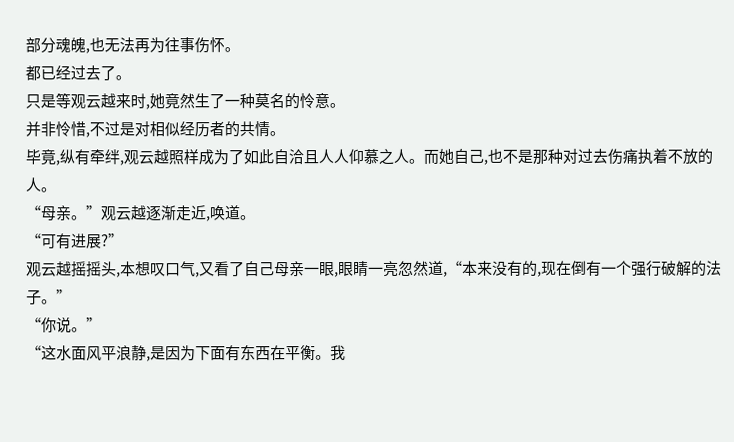部分魂魄,也无法再为往事伤怀。
都已经过去了。
只是等观云越来时,她竟然生了一种莫名的怜意。
并非怜惜,不过是对相似经历者的共情。
毕竟,纵有牵绊,观云越照样成为了如此自洽且人人仰慕之人。而她自己,也不是那种对过去伤痛执着不放的人。
“母亲。”观云越逐渐走近,唤道。
“可有进展?”
观云越摇摇头,本想叹口气,又看了自己母亲一眼,眼睛一亮忽然道,“本来没有的,现在倒有一个强行破解的法子。”
“你说。”
“这水面风平浪静,是因为下面有东西在平衡。我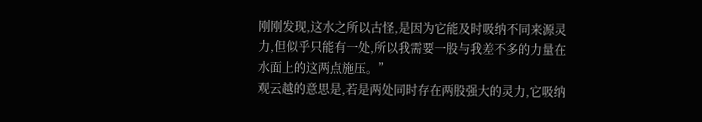刚刚发现,这水之所以古怪,是因为它能及时吸纳不同来源灵力,但似乎只能有一处,所以我需要一股与我差不多的力量在水面上的这两点施压。”
观云越的意思是,若是两处同时存在两股强大的灵力,它吸纳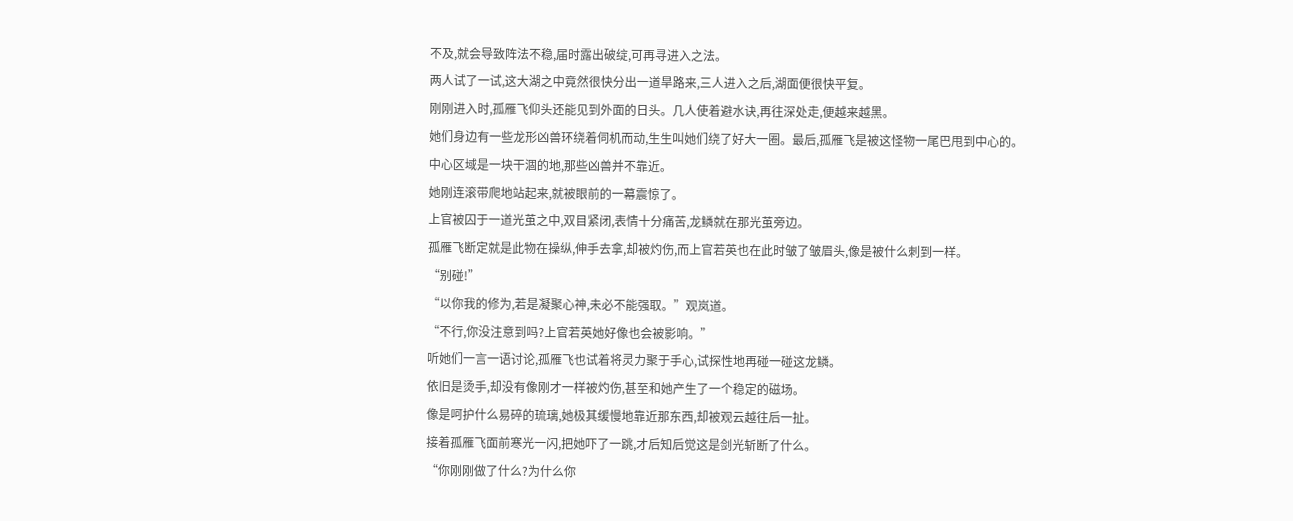不及,就会导致阵法不稳,届时露出破绽,可再寻进入之法。
两人试了一试,这大湖之中竟然很快分出一道旱路来,三人进入之后,湖面便很快平复。
刚刚进入时,孤雁飞仰头还能见到外面的日头。几人使着避水诀,再往深处走,便越来越黑。
她们身边有一些龙形凶兽环绕着伺机而动,生生叫她们绕了好大一圈。最后,孤雁飞是被这怪物一尾巴甩到中心的。
中心区域是一块干涸的地,那些凶兽并不靠近。
她刚连滚带爬地站起来,就被眼前的一幕震惊了。
上官被囚于一道光茧之中,双目紧闭,表情十分痛苦,龙鳞就在那光茧旁边。
孤雁飞断定就是此物在操纵,伸手去拿,却被灼伤,而上官若英也在此时皱了皱眉头,像是被什么刺到一样。
“别碰!”
“以你我的修为,若是凝聚心神,未必不能强取。”观岚道。
“不行,你没注意到吗?上官若英她好像也会被影响。”
听她们一言一语讨论,孤雁飞也试着将灵力聚于手心,试探性地再碰一碰这龙鳞。
依旧是烫手,却没有像刚才一样被灼伤,甚至和她产生了一个稳定的磁场。
像是呵护什么易碎的琉璃,她极其缓慢地靠近那东西,却被观云越往后一扯。
接着孤雁飞面前寒光一闪,把她吓了一跳,才后知后觉这是剑光斩断了什么。
“你刚刚做了什么?为什么你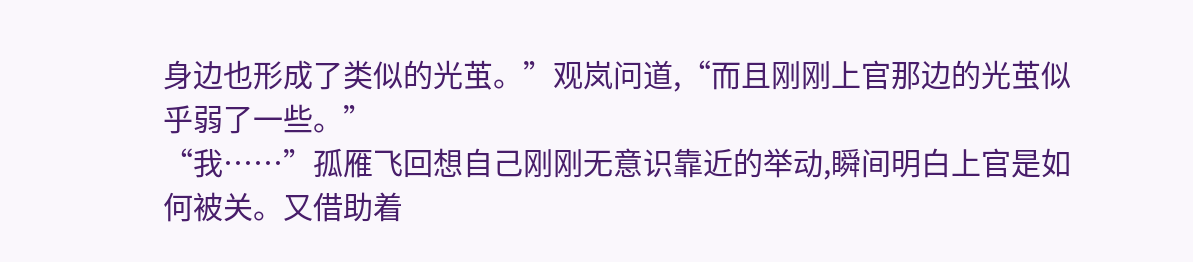身边也形成了类似的光茧。”观岚问道,“而且刚刚上官那边的光茧似乎弱了一些。”
“我……”孤雁飞回想自己刚刚无意识靠近的举动,瞬间明白上官是如何被关。又借助着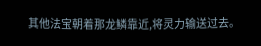其他法宝朝着那龙鳞靠近,将灵力输送过去。